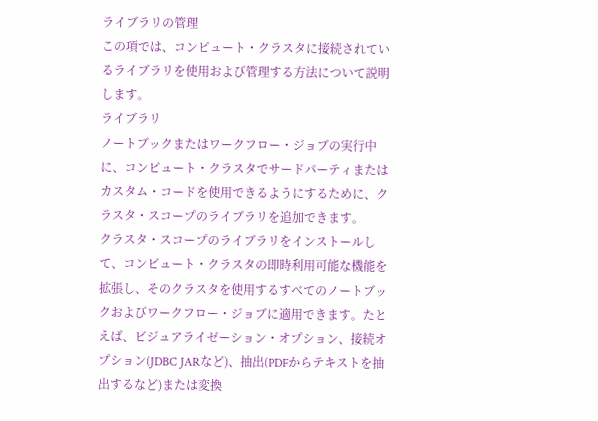ライブラリの管理
この項では、コンピュート・クラスタに接続されているライブラリを使用および管理する方法について説明します。
ライブラリ
ノートブックまたはワークフロー・ジョブの実行中に、コンピュート・クラスタでサードパーティまたはカスタム・コードを使用できるようにするために、クラスタ・スコープのライブラリを追加できます。
クラスタ・スコープのライブラリをインストールして、コンピュート・クラスタの即時利用可能な機能を拡張し、そのクラスタを使用するすべてのノートブックおよびワークフロー・ジョブに適用できます。たとえば、ビジュアライゼーション・オプション、接続オプション(JDBC JARなど)、抽出(PDFからテキストを抽出するなど)または変換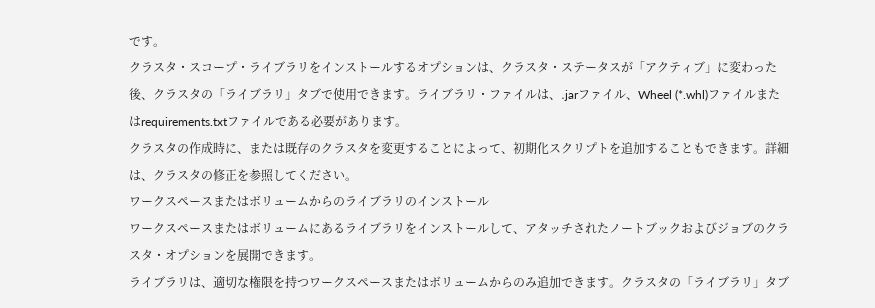です。
クラスタ・スコープ・ライブラリをインストールするオプションは、クラスタ・ステータスが「アクティブ」に変わった後、クラスタの「ライブラリ」タブで使用できます。ライブラリ・ファイルは、.jarファイル、Wheel (*.whl)ファイルまたはrequirements.txtファイルである必要があります。
クラスタの作成時に、または既存のクラスタを変更することによって、初期化スクリプトを追加することもできます。詳細は、クラスタの修正を参照してください。
ワークスペースまたはボリュームからのライブラリのインストール
ワークスペースまたはボリュームにあるライブラリをインストールして、アタッチされたノートブックおよびジョブのクラスタ・オプションを展開できます。
ライブラリは、適切な権限を持つワークスペースまたはボリュームからのみ追加できます。クラスタの「ライブラリ」タブ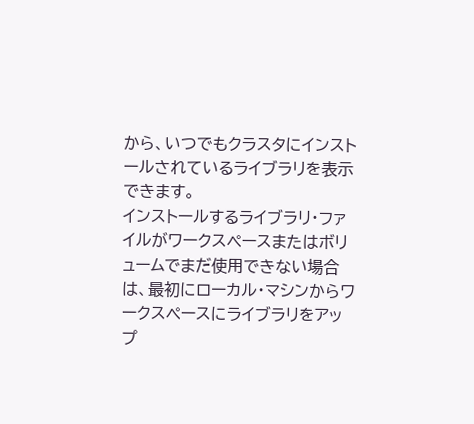から、いつでもクラスタにインストールされているライブラリを表示できます。
インストールするライブラリ・ファイルがワークスペースまたはボリュームでまだ使用できない場合は、最初にローカル・マシンからワークスペースにライブラリをアップ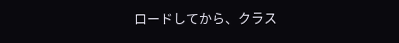ロードしてから、クラス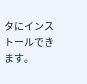タにインストールできます。